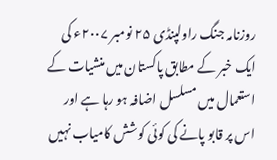روزنامہ جنگ راولپنڈی ۲۵ نومبر ۲۰۰۷ء کی ایک خبر کے مطابق پاکستان میں منشیات کے استعمال میں مسلسل اضافہ ہو رہا ہے اور اس پر قابو پانے کی کوئی کوشش کامیاب نہیں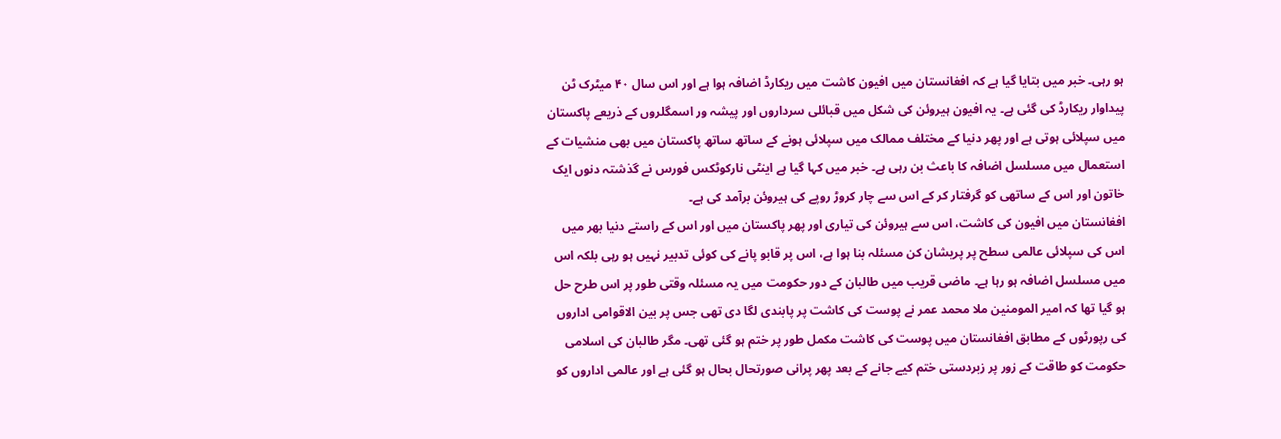ہو رہی۔ خبر میں بتایا گیا ہے کہ افغانستان میں افیون کاشت میں ریکارڈ اضافہ ہوا ہے اور اس سال ۴۰ میٹرک ٹن پیداوار ریکارڈ کی گئی ہے۔ یہ افیون ہیروئن کی شکل میں قبائلی سرداروں اور پیشہ ور اسمگلروں کے ذریعے پاکستان میں سپلائی ہوتی ہے اور پھر دنیا کے مختلف ممالک میں سپلائی ہونے کے ساتھ ساتھ پاکستان میں بھی منشیات کے استعمال میں مسلسل اضافہ کا باعث بن رہی ہے۔ خبر میں کہا گیا ہے اینٹی نارکوٹکس فورس نے گذشتہ دنوں ایک خاتون اور اس کے ساتھی کو گرفتار کر کے اس سے چار کروڑ روپے کی ہیروئن برآمد کی ہے۔
افغانستان میں افیون کی کاشت، اس سے ہیروئن کی تیاری اور پھر پاکستان میں اور اس کے راستے دنیا بھر میں اس کی سپلائی عالمی سطح پر پریشان کن مسئلہ بنا ہوا ہے، اس پر قابو پانے کی کوئی تدبیر نہیں ہو رہی بلکہ اس میں مسلسل اضافہ ہو رہا ہے۔ ماضی قریب میں طالبان کے دور حکومت میں یہ مسئلہ وقتی طور پر اس طرح حل ہو گیا تھا کہ امیر المومنین ملا محمد عمر نے پوست کی کاشت پر پابندی لگا دی تھی جس پر بین الاقوامی اداروں کی رپورٹوں کے مطابق افغانستان میں پوست کی کاشت مکمل طور پر ختم ہو گئی تھی۔ مگر طالبان کی اسلامی حکومت کو طاقت کے زور پر زبردستی ختم کیے جانے کے بعد پھر پرانی صورتحال بحال ہو گئی ہے اور عالمی اداروں کو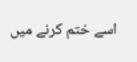اسے ختم کرنے میں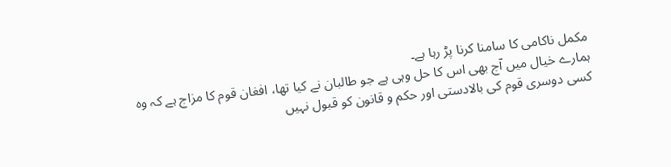مکمل ناکامی کا سامنا کرنا پڑ رہا ہے۔
ہمارے خیال میں آج بھی اس کا حل وہی ہے جو طالبان نے کیا تھا، افغان قوم کا مزاج ہے کہ وہ کسی دوسری قوم کی بالادستی اور حکم و قانون کو قبول نہیں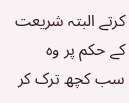کرتے البتہ شریعت کے حکم پر وہ سب کچھ ترک کر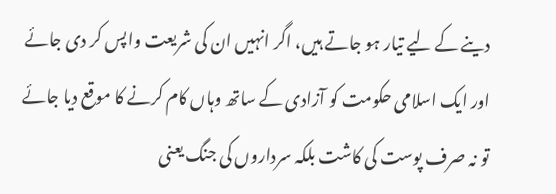دینے کے لیے تیار ہو جاتے ہیں، اگر انہیں ان کی شریعت واپس کر دی جائے اور ایک اسلامی حکومت کو آزادی کے ساتھ وہاں کام کرنے کا موقع دیا جائے تو نہ صرف پوست کی کاشت بلکہ سرداروں کی جنگ یعنی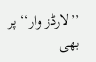’’لارڈز وار‘‘ پر بھی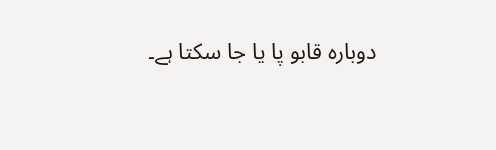دوبارہ قابو پا یا جا سکتا ہے۔